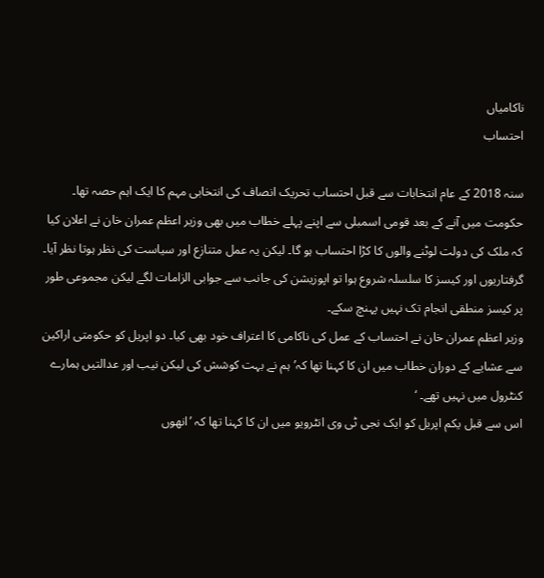ناکامیاں
احتساب

سنہ 2018 کے عام انتخابات سے قبل احتساب تحریک انصاف کی انتخابی مہم کا ایک اہم حصہ تھا۔ حکومت میں آنے کے بعد قومی اسمبلی سے اپنے پہلے خطاب میں بھی وزیر اعظم عمران خان نے اعلان کیا کہ ملک کی دولت لوٹنے والوں کا کڑا احتساب ہو گا۔ لیکن یہ عمل متنازع اور سیاست کی نظر ہوتا نظر آیا۔ گرفتاریوں اور کیسز کا سلسلہ شروع ہوا تو اپوزیشن کی جانب سے جوابی الزامات لگے لیکن مجموعی طور پر کیسز منطقی انجام تک نہیں پہنچ سکے۔
وزیر اعظم عمران خان نے احتساب کے عمل کی ناکامی کا اعتراف خود بھی کیا۔ دو اپریل کو حکومتی اراکین سے عشایے کے دوران خطاب میں ان کا کہنا تھا کہ’ہم نے بہت کوشش کی لیکن نیب اور عدالتیں ہمارے کنٹرول میں نہیں تھے۔ ‘
اس سے قبل یکم اپریل کو ایک نجی ٹی وی انٹرویو میں ان کا کہنا تھا کہ ’انھوں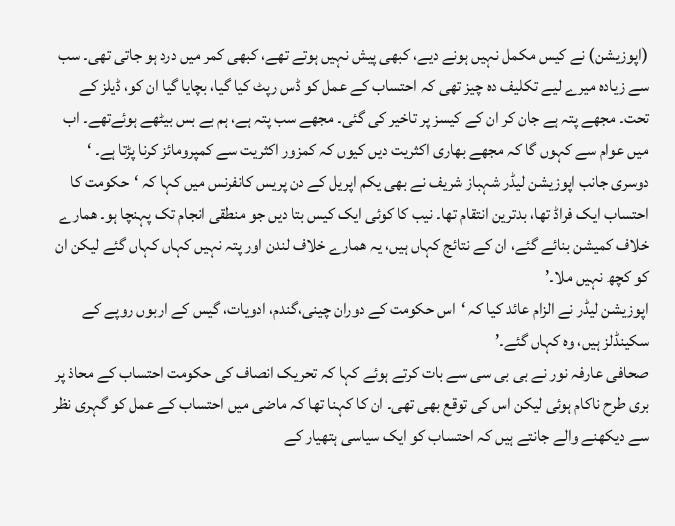(اپوزیشن) نے کیس مکمل نہیں ہونے دیے، کبھی پیش نہیں ہوتے تھے، کبھی کمر میں درد ہو جاتی تھی۔ سب سے زیادہ میرے لیے تکلیف دہ چیز تھی کہ احتساب کے عمل کو ڈس رپٹ کیا گیا، بچایا گیا ان کو، ڈیلز کے تحت۔ مجھے پتہ ہے جان کر ان کے کیسز پر تاخیر کی گئی۔ مجھے سب پتہ ہے، ہم بے بس بیٹھے ہوئےتھے۔ اب میں عوام سے کہوں گا کہ مجھے بھاری اکثریت دیں کیوں کہ کمزور اکثریت سے کمپرومائز کرنا پڑتا ہے۔ ‘
دوسری جانب اپوزیشن لیڈر شہباز شریف نے بھی یکم اپریل کے دن پریس کانفرنس میں کہا کہ ‘حکومت کا احتساب ایک فراڈ تھا، بدترین انتقام تھا۔ نیب کا کوئی ایک کیس بتا دیں جو منطقی انجام تک پہنچا ہو۔ ھمارے خلاف کمیشن بنائے گئے، ان کے نتائج کہاں ہیں، یہ ھمارے خلاف لندن اور پتہ نہیں کہاں کہاں گئے لیکن ان کو کچھ نہیں ملا۔’
اپوزیشن لیڈر نے الزام عائد کیا کہ ‘اس حکومت کے دوران چینی،گندم، ادویات، گیس کے اربوں روپے کے سکینڈلز ہیں، وہ کہاں گئے۔’
صحافی عارفہ نور نے بی بی سی سے بات کرتے ہوئے کہا کہ تحریک انصاف کی حکومت احتساب کے محاذ پر بری طرح ناکام ہوئی لیکن اس کی توقع بھی تھی۔ ان کا کہنا تھا کہ ماضی میں احتساب کے عمل کو گہری نظر سے دیکھنے والے جانتے ہیں کہ احتساب کو ایک سیاسی ہتھیار کے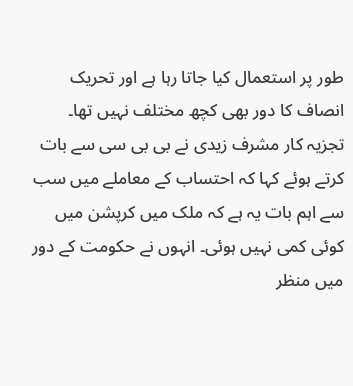طور پر استعمال کیا جاتا رہا ہے اور تحریک انصاف کا دور بھی کچھ مختلف نہیں تھا۔
تجزیہ کار مشرف زیدی نے بی بی سی سے بات کرتے ہوئے کہا کہ احتساب کے معاملے میں سب سے اہم بات یہ ہے کہ ملک میں کرپشن میں کوئی کمی نہیں ہوئی۔ انہوں نے حکومت کے دور میں منظر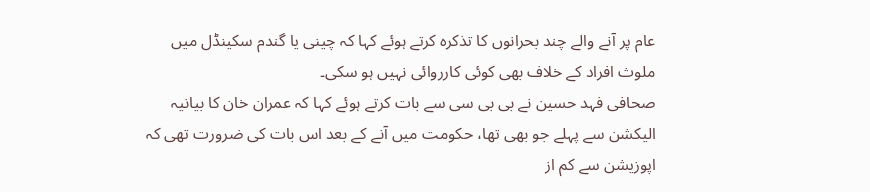عام پر آنے والے چند بحرانوں کا تذکرہ کرتے ہوئے کہا کہ چینی یا گندم سکینڈل میں ملوث افراد کے خلاف بھی کوئی کارروائی نہیں ہو سکی۔
صحافی فہد حسین نے بی بی سی سے بات کرتے ہوئے کہا کہ عمران خان کا بیانیہ الیکشن سے پہلے جو بھی تھا، حکومت میں آنے کے بعد اس بات کی ضرورت تھی کہ اپوزیشن سے کم از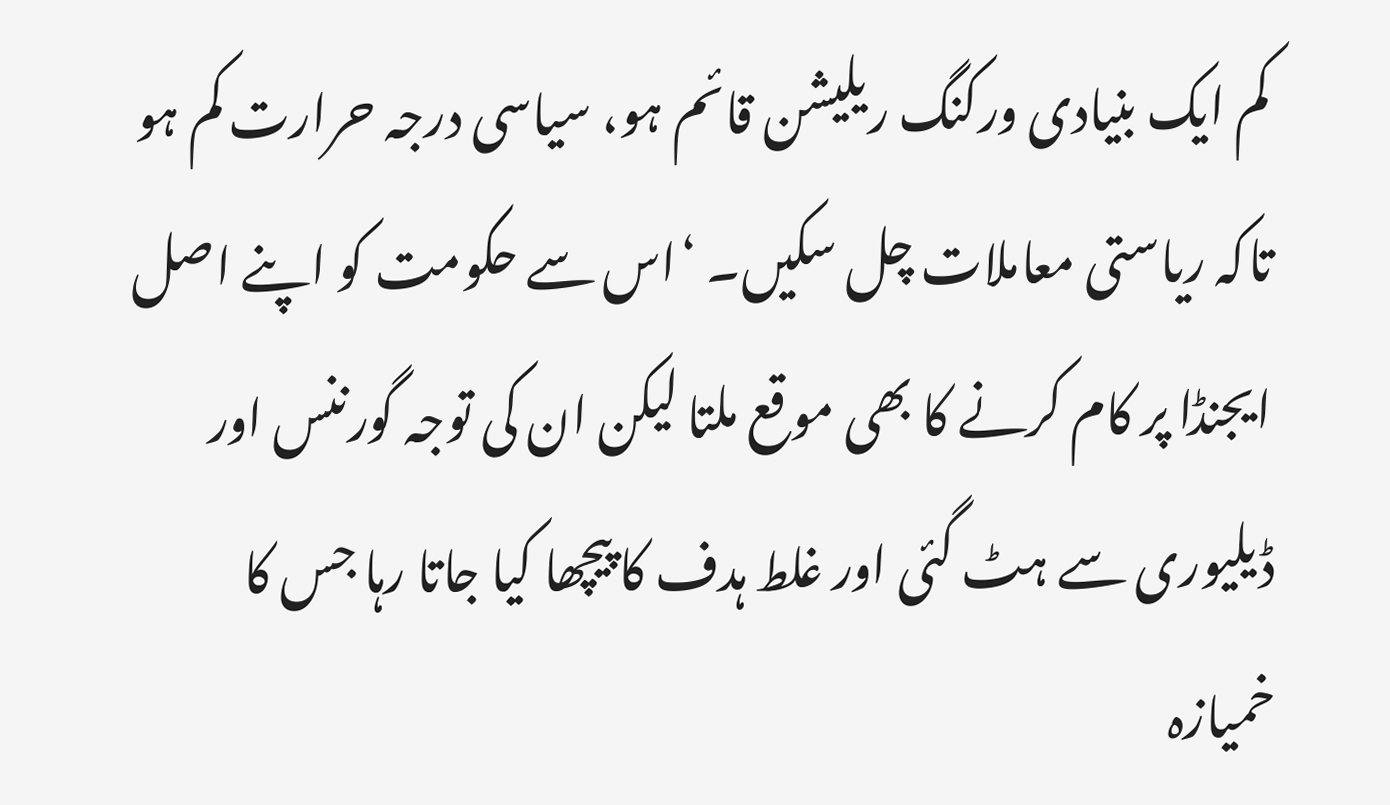کم ایک بنیادی ورکنگ ریلیشن قائم ہو، سیاسی درجہ حرارت کم ہو تاکہ ریاستی معاملات چل سکیں۔ ‘اس سے حکومت کو اپنے اصل ایجنڈا پر کام کرنے کا بھی موقع ملتا لیکن ان کی توجہ گورننس اور ڈیلیوری سے ہٹ گئی اور غلط ہدف کا پیچھا کیا جاتا رہا جس کا خمیازہ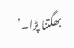بھگتنا پڑا۔’